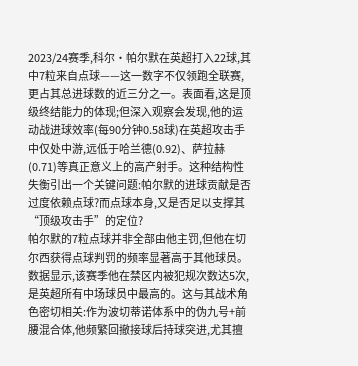2023/24赛季,科尔·帕尔默在英超打入22球,其中7粒来自点球——这一数字不仅领跑全联赛,更占其总进球数的近三分之一。表面看,这是顶级终结能力的体现;但深入观察会发现,他的运动战进球效率(每90分钟0.58球)在英超攻击手中仅处中游,远低于哈兰德(0.92)、萨拉赫(0.71)等真正意义上的高产射手。这种结构性失衡引出一个关键问题:帕尔默的进球贡献是否过度依赖点球?而点球本身,又是否足以支撑其“顶级攻击手”的定位?
帕尔默的7粒点球并非全部由他主罚,但他在切尔西获得点球判罚的频率显著高于其他球员。数据显示,该赛季他在禁区内被犯规次数达5次,是英超所有中场球员中最高的。这与其战术角色密切相关:作为波切蒂诺体系中的伪九号+前腰混合体,他频繁回撤接球后持球突进,尤其擅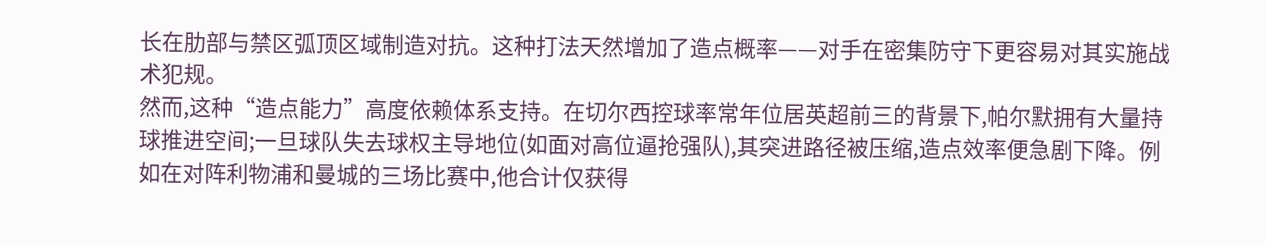长在肋部与禁区弧顶区域制造对抗。这种打法天然增加了造点概率——对手在密集防守下更容易对其实施战术犯规。
然而,这种“造点能力”高度依赖体系支持。在切尔西控球率常年位居英超前三的背景下,帕尔默拥有大量持球推进空间;一旦球队失去球权主导地位(如面对高位逼抢强队),其突进路径被压缩,造点效率便急剧下降。例如在对阵利物浦和曼城的三场比赛中,他合计仅获得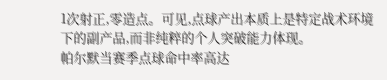1次射正,零造点。可见,点球产出本质上是特定战术环境下的副产品,而非纯粹的个人突破能力体现。
帕尔默当赛季点球命中率高达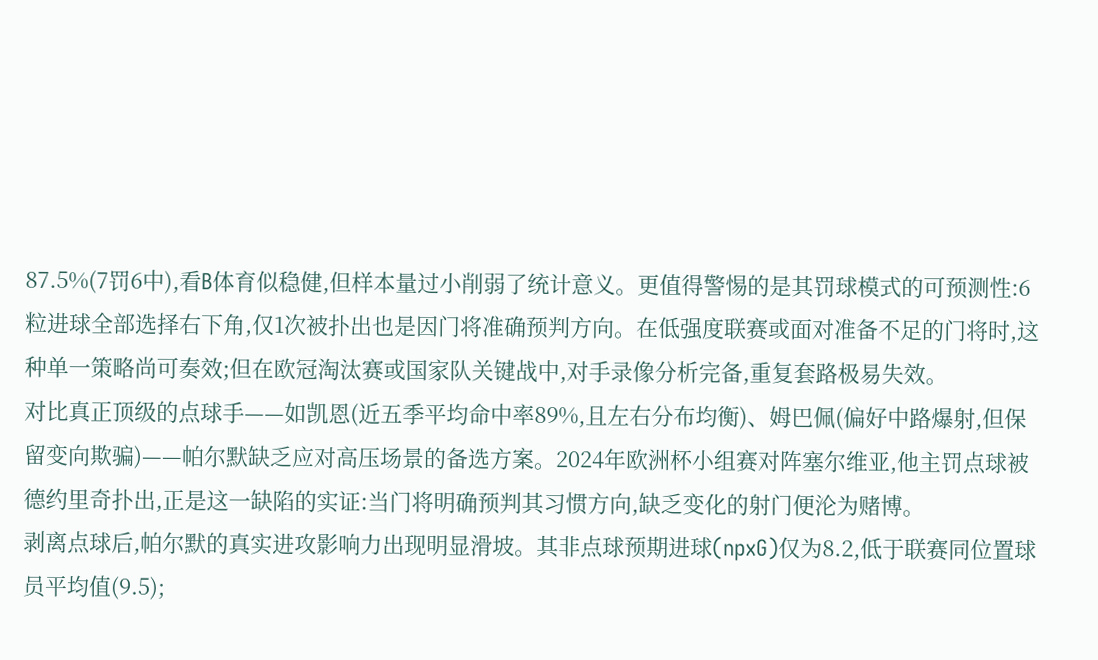87.5%(7罚6中),看B体育似稳健,但样本量过小削弱了统计意义。更值得警惕的是其罚球模式的可预测性:6粒进球全部选择右下角,仅1次被扑出也是因门将准确预判方向。在低强度联赛或面对准备不足的门将时,这种单一策略尚可奏效;但在欧冠淘汰赛或国家队关键战中,对手录像分析完备,重复套路极易失效。
对比真正顶级的点球手——如凯恩(近五季平均命中率89%,且左右分布均衡)、姆巴佩(偏好中路爆射,但保留变向欺骗)——帕尔默缺乏应对高压场景的备选方案。2024年欧洲杯小组赛对阵塞尔维亚,他主罚点球被德约里奇扑出,正是这一缺陷的实证:当门将明确预判其习惯方向,缺乏变化的射门便沦为赌博。
剥离点球后,帕尔默的真实进攻影响力出现明显滑坡。其非点球预期进球(npxG)仅为8.2,低于联赛同位置球员平均值(9.5);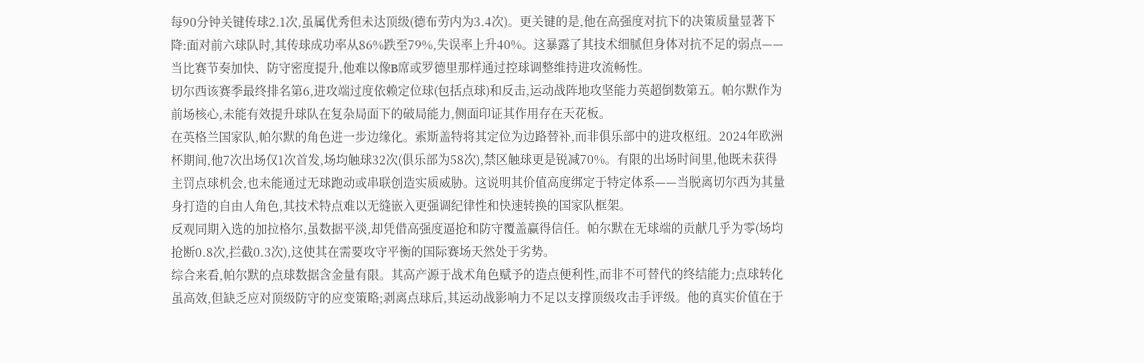每90分钟关键传球2.1次,虽属优秀但未达顶级(德布劳内为3.4次)。更关键的是,他在高强度对抗下的决策质量显著下降:面对前六球队时,其传球成功率从86%跌至79%,失误率上升40%。这暴露了其技术细腻但身体对抗不足的弱点——当比赛节奏加快、防守密度提升,他难以像B席或罗德里那样通过控球调整维持进攻流畅性。
切尔西该赛季最终排名第6,进攻端过度依赖定位球(包括点球)和反击,运动战阵地攻坚能力英超倒数第五。帕尔默作为前场核心,未能有效提升球队在复杂局面下的破局能力,侧面印证其作用存在天花板。
在英格兰国家队,帕尔默的角色进一步边缘化。索斯盖特将其定位为边路替补,而非俱乐部中的进攻枢纽。2024年欧洲杯期间,他7次出场仅1次首发,场均触球32次(俱乐部为58次),禁区触球更是锐减70%。有限的出场时间里,他既未获得主罚点球机会,也未能通过无球跑动或串联创造实质威胁。这说明其价值高度绑定于特定体系——当脱离切尔西为其量身打造的自由人角色,其技术特点难以无缝嵌入更强调纪律性和快速转换的国家队框架。
反观同期入选的加拉格尔,虽数据平淡,却凭借高强度逼抢和防守覆盖赢得信任。帕尔默在无球端的贡献几乎为零(场均抢断0.8次,拦截0.3次),这使其在需要攻守平衡的国际赛场天然处于劣势。
综合来看,帕尔默的点球数据含金量有限。其高产源于战术角色赋予的造点便利性,而非不可替代的终结能力;点球转化虽高效,但缺乏应对顶级防守的应变策略;剥离点球后,其运动战影响力不足以支撑顶级攻击手评级。他的真实价值在于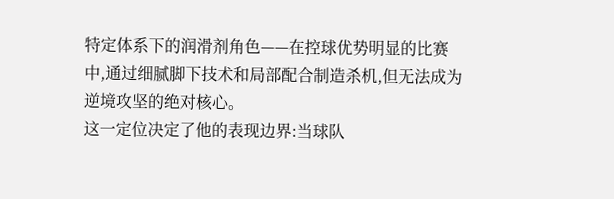特定体系下的润滑剂角色——在控球优势明显的比赛中,通过细腻脚下技术和局部配合制造杀机,但无法成为逆境攻坚的绝对核心。
这一定位决定了他的表现边界:当球队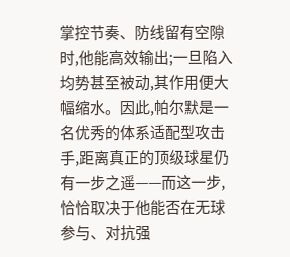掌控节奏、防线留有空隙时,他能高效输出;一旦陷入均势甚至被动,其作用便大幅缩水。因此,帕尔默是一名优秀的体系适配型攻击手,距离真正的顶级球星仍有一步之遥——而这一步,恰恰取决于他能否在无球参与、对抗强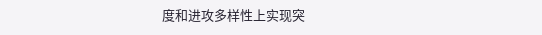度和进攻多样性上实现突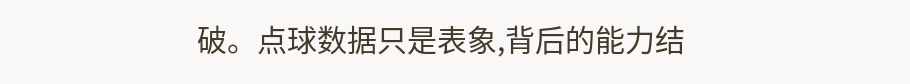破。点球数据只是表象,背后的能力结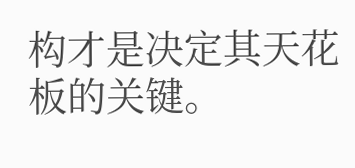构才是决定其天花板的关键。